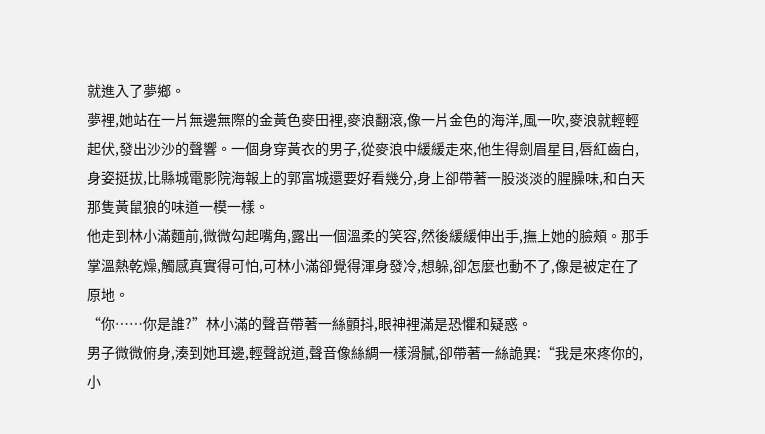就進入了夢鄉。
夢裡,她站在一片無邊無際的金黃色麥田裡,麥浪翻滾,像一片金色的海洋,風一吹,麥浪就輕輕起伏,發出沙沙的聲響。一個身穿黃衣的男子,從麥浪中緩緩走來,他生得劍眉星目,唇紅齒白,身姿挺拔,比縣城電影院海報上的郭富城還要好看幾分,身上卻帶著一股淡淡的腥臊味,和白天那隻黃鼠狼的味道一模一樣。
他走到林小滿麵前,微微勾起嘴角,露出一個溫柔的笑容,然後緩緩伸出手,撫上她的臉頰。那手掌溫熱乾燥,觸感真實得可怕,可林小滿卻覺得渾身發冷,想躲,卻怎麼也動不了,像是被定在了原地。
“你……你是誰?”林小滿的聲音帶著一絲顫抖,眼神裡滿是恐懼和疑惑。
男子微微俯身,湊到她耳邊,輕聲說道,聲音像絲綢一樣滑膩,卻帶著一絲詭異:“我是來疼你的,小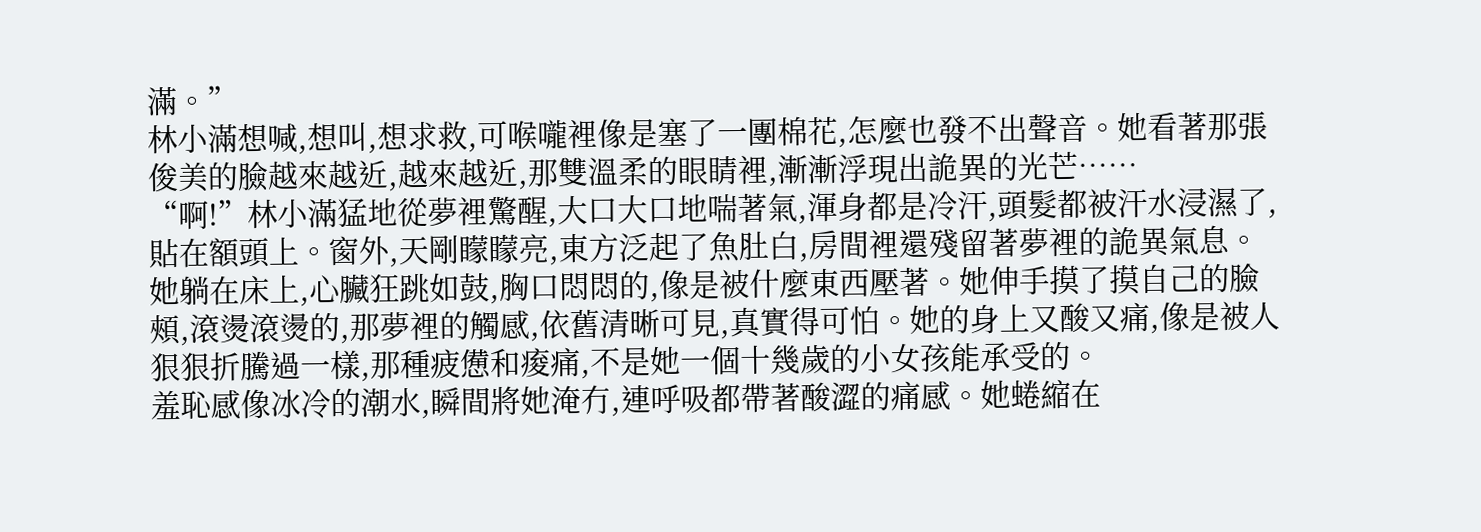滿。”
林小滿想喊,想叫,想求救,可喉嚨裡像是塞了一團棉花,怎麼也發不出聲音。她看著那張俊美的臉越來越近,越來越近,那雙溫柔的眼睛裡,漸漸浮現出詭異的光芒……
“啊!”林小滿猛地從夢裡驚醒,大口大口地喘著氣,渾身都是冷汗,頭髮都被汗水浸濕了,貼在額頭上。窗外,天剛矇矇亮,東方泛起了魚肚白,房間裡還殘留著夢裡的詭異氣息。
她躺在床上,心臟狂跳如鼓,胸口悶悶的,像是被什麼東西壓著。她伸手摸了摸自己的臉頰,滾燙滾燙的,那夢裡的觸感,依舊清晰可見,真實得可怕。她的身上又酸又痛,像是被人狠狠折騰過一樣,那種疲憊和痠痛,不是她一個十幾歲的小女孩能承受的。
羞恥感像冰冷的潮水,瞬間將她淹冇,連呼吸都帶著酸澀的痛感。她蜷縮在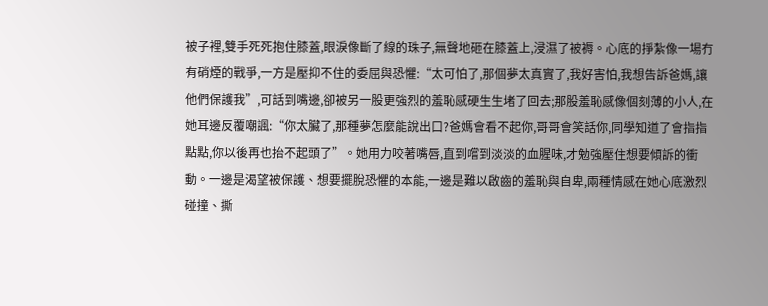被子裡,雙手死死抱住膝蓋,眼淚像斷了線的珠子,無聲地砸在膝蓋上,浸濕了被褥。心底的掙紮像一場冇有硝煙的戰爭,一方是壓抑不住的委屈與恐懼:“太可怕了,那個夢太真實了,我好害怕,我想告訴爸媽,讓他們保護我”,可話到嘴邊,卻被另一股更強烈的羞恥感硬生生堵了回去;那股羞恥感像個刻薄的小人,在她耳邊反覆嘲諷:“你太臟了,那種夢怎麼能說出口?爸媽會看不起你,哥哥會笑話你,同學知道了會指指點點,你以後再也抬不起頭了”。她用力咬著嘴唇,直到嚐到淡淡的血腥味,才勉強壓住想要傾訴的衝動。一邊是渴望被保護、想要擺脫恐懼的本能,一邊是難以啟齒的羞恥與自卑,兩種情感在她心底激烈碰撞、撕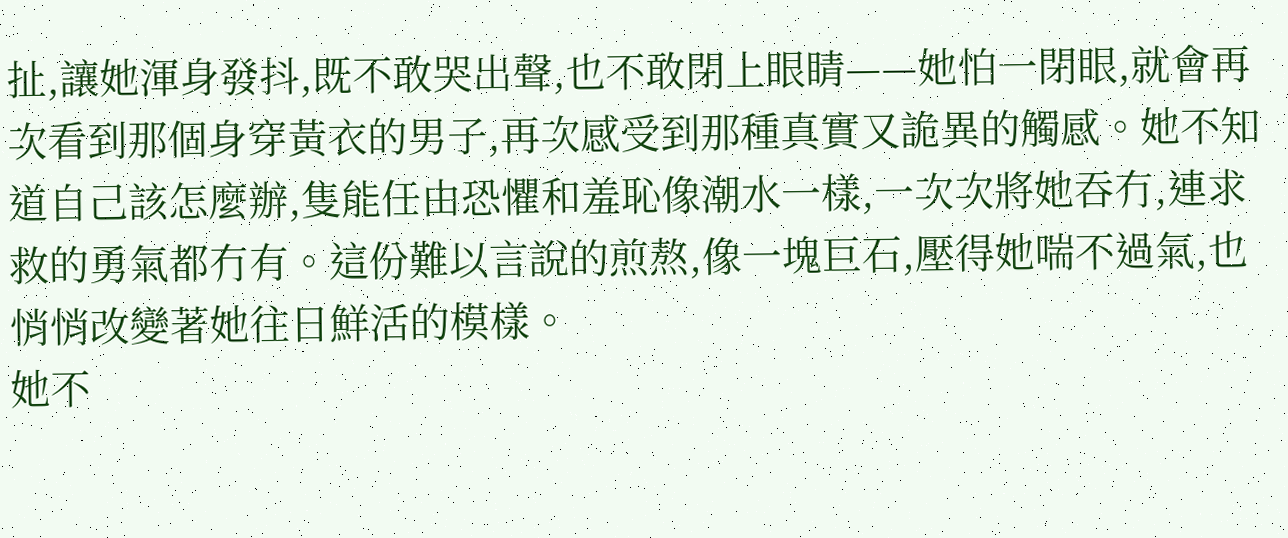扯,讓她渾身發抖,既不敢哭出聲,也不敢閉上眼睛——她怕一閉眼,就會再次看到那個身穿黃衣的男子,再次感受到那種真實又詭異的觸感。她不知道自己該怎麼辦,隻能任由恐懼和羞恥像潮水一樣,一次次將她吞冇,連求救的勇氣都冇有。這份難以言說的煎熬,像一塊巨石,壓得她喘不過氣,也悄悄改變著她往日鮮活的模樣。
她不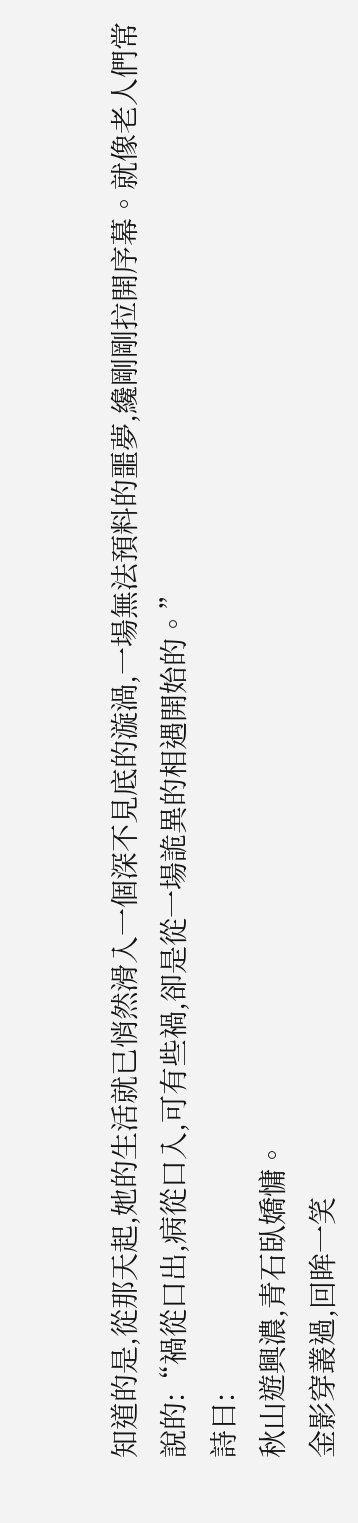知道的是,從那天起,她的生活就已悄然滑入一個深不見底的漩渦,一場無法預料的噩夢,纔剛剛拉開序幕。就像老人們常說的:“禍從口出,病從口入,可有些禍,卻是從一場詭異的相遇開始的。”
詩曰:
秋山遊興濃,青石臥嬌慵。
金影穿叢過,回眸一笑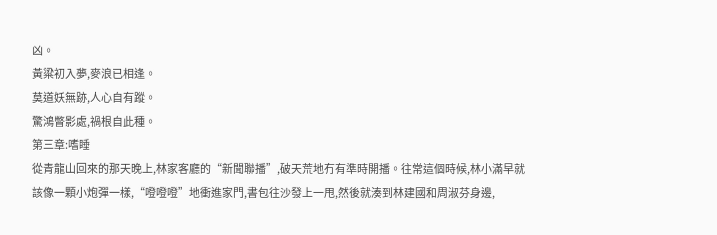凶。
黃粱初入夢,麥浪已相逢。
莫道妖無跡,人心自有蹤。
驚鴻瞥影處,禍根自此種。
第三章:嗜睡
從青龍山回來的那天晚上,林家客廳的“新聞聯播”,破天荒地冇有準時開播。往常這個時候,林小滿早就該像一顆小炮彈一樣,“噔噔噔”地衝進家門,書包往沙發上一甩,然後就湊到林建國和周淑芬身邊,